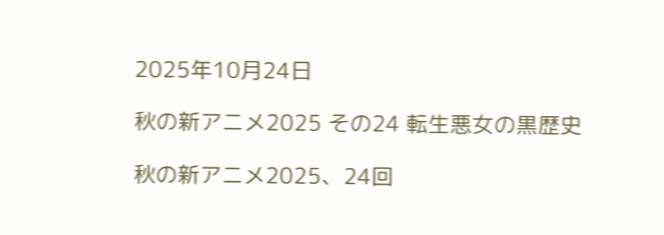2025年10月24日

秋の新アニメ2025 その24 転生悪女の黒歴史

秋の新アニメ2025、24回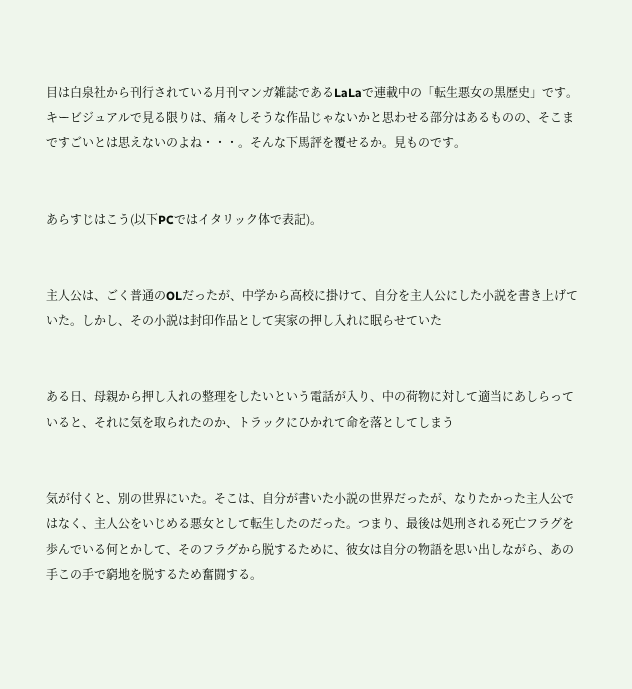目は白泉社から刊行されている月刊マンガ雑誌であるLaLaで連載中の「転生悪女の黒歴史」です。
キービジュアルで見る限りは、痛々しそうな作品じゃないかと思わせる部分はあるものの、そこまですごいとは思えないのよね・・・。そんな下馬評を覆せるか。見ものです。


あらすじはこう(以下PCではイタリック体で表記)。


主人公は、ごく普通のOLだったが、中学から高校に掛けて、自分を主人公にした小説を書き上げていた。しかし、その小説は封印作品として実家の押し入れに眠らせていた


ある日、母親から押し入れの整理をしたいという電話が入り、中の荷物に対して適当にあしらっていると、それに気を取られたのか、トラックにひかれて命を落としてしまう


気が付くと、別の世界にいた。そこは、自分が書いた小説の世界だったが、なりたかった主人公ではなく、主人公をいじめる悪女として転生したのだった。つまり、最後は処刑される死亡フラグを歩んでいる何とかして、そのフラグから脱するために、彼女は自分の物語を思い出しながら、あの手この手で窮地を脱するため奮闘する。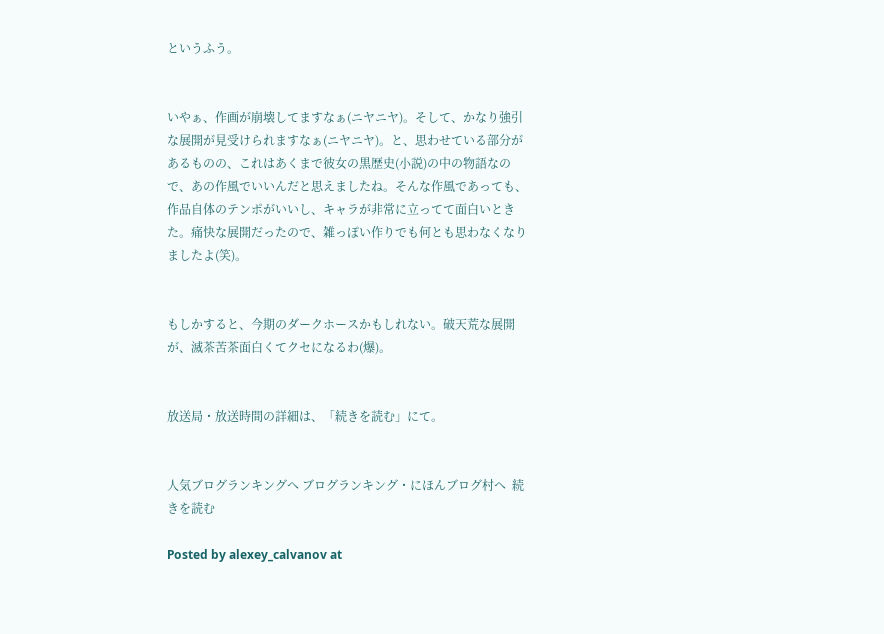というふう。


いやぁ、作画が崩壊してますなぁ(ニヤニヤ)。そして、かなり強引な展開が見受けられますなぁ(ニヤニヤ)。と、思わせている部分があるものの、これはあくまで彼女の黒歴史(小説)の中の物語なので、あの作風でいいんだと思えましたね。そんな作風であっても、作品自体のテンポがいいし、キャラが非常に立ってて面白いときた。痛快な展開だったので、雑っぽい作りでも何とも思わなくなりましたよ(笑)。


もしかすると、今期のダークホースかもしれない。破天荒な展開が、滅茶苦茶面白くてクセになるわ(爆)。


放送局・放送時間の詳細は、「続きを読む」にて。


人気ブログランキングへ ブログランキング・にほんブログ村へ  続きを読む

Posted by alexey_calvanov at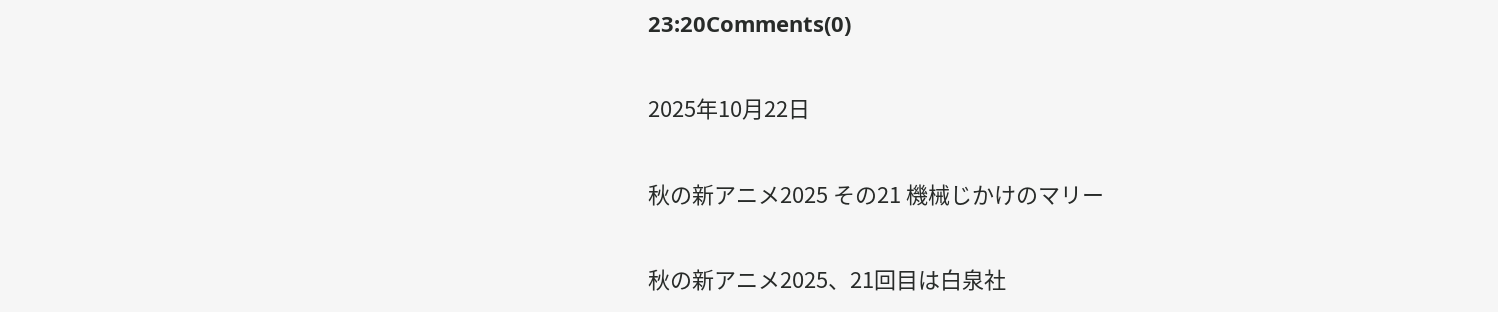23:20Comments(0)

2025年10月22日

秋の新アニメ2025 その21 機械じかけのマリー

秋の新アニメ2025、21回目は白泉社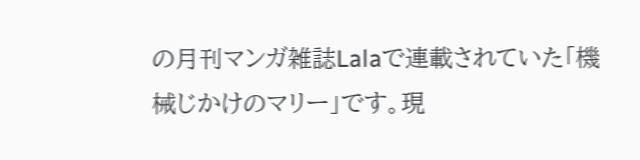の月刊マンガ雑誌Lalaで連載されていた「機械じかけのマリー」です。現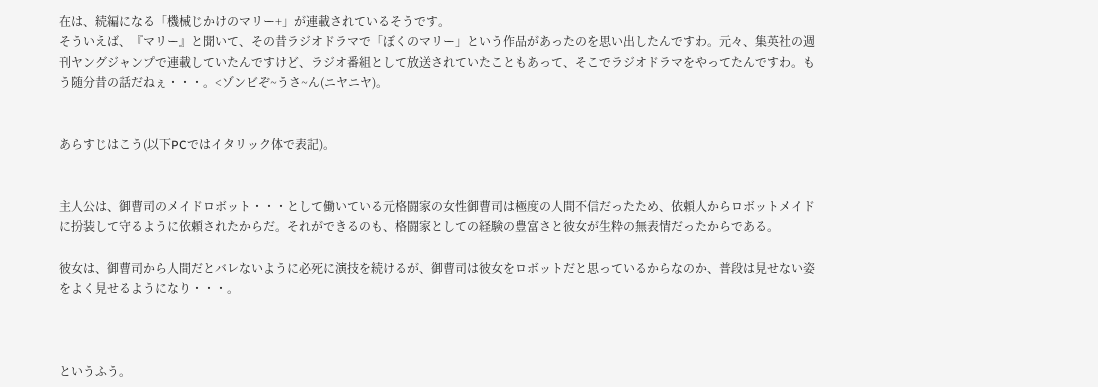在は、続編になる「機械じかけのマリー+」が連載されているそうです。
そういえば、『マリー』と聞いて、その昔ラジオドラマで「ぼくのマリー」という作品があったのを思い出したんですわ。元々、集英社の週刊ヤングジャンプで連載していたんですけど、ラジオ番組として放送されていたこともあって、そこでラジオドラマをやってたんですわ。もう随分昔の話だねぇ・・・。<ゾンビぞ~うさ~ん(ニヤニヤ)。


あらすじはこう(以下PCではイタリック体で表記)。


主人公は、御曹司のメイドロボット・・・として働いている元格闘家の女性御曹司は極度の人間不信だったため、依頼人からロボットメイドに扮装して守るように依頼されたからだ。それができるのも、格闘家としての経験の豊富さと彼女が生粋の無表情だったからである。

彼女は、御曹司から人間だとバレないように必死に演技を続けるが、御曹司は彼女をロボットだと思っているからなのか、普段は見せない姿をよく見せるようになり・・・。



というふう。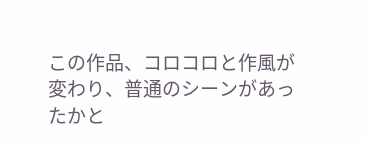この作品、コロコロと作風が変わり、普通のシーンがあったかと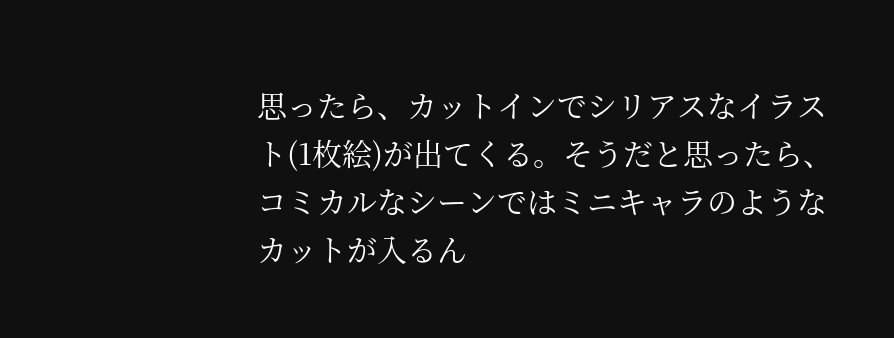思ったら、カットインでシリアスなイラスト(1枚絵)が出てくる。そうだと思ったら、コミカルなシーンではミニキャラのようなカットが入るん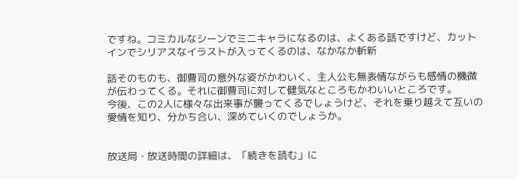ですね。コミカルなシーンでミニキャラになるのは、よくある話ですけど、カットインでシリアスなイラストが入ってくるのは、なかなか斬新

話そのものも、御曹司の意外な姿がかわいく、主人公も無表情ながらも感情の機微が伝わってくる。それに御曹司に対して健気なところもかわいいところです。
今後、この2人に様々な出来事が襲ってくるでしょうけど、それを乗り越えて互いの愛情を知り、分かち合い、深めていくのでしょうか。


放送局・放送時間の詳細は、「続きを読む」に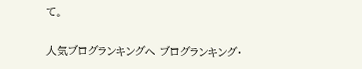て。


人気ブログランキングへ ブログランキング・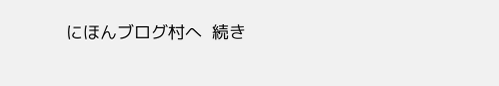にほんブログ村へ  続き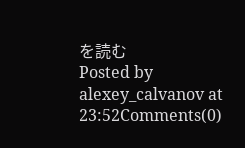を読む
Posted by alexey_calvanov at 23:52Comments(0)